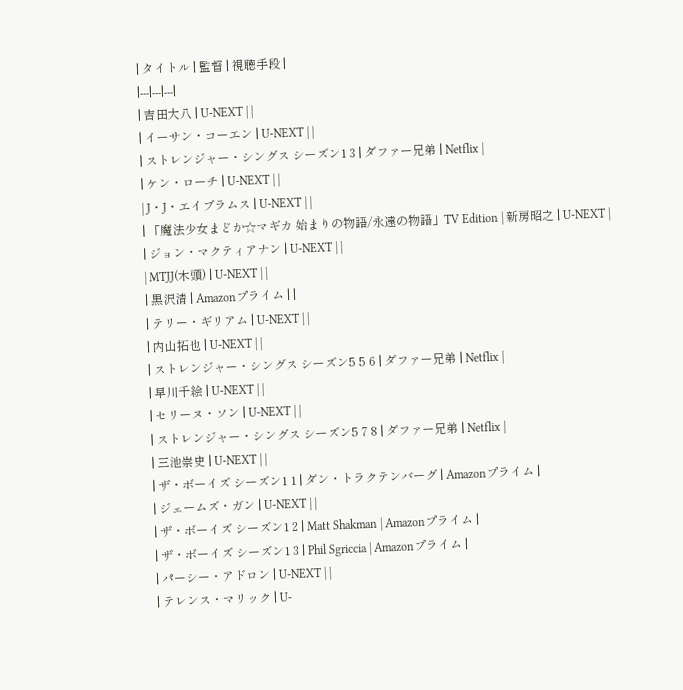| タイトル | 監督 | 視聴手段 |
|---|---|---|
| 吉田大八 | U-NEXT | |
| イーサン・コーエン | U-NEXT | |
| ストレンジャー・シングス シーズン1 3 | ダファー兄弟 | Netflix |
| ケン・ローチ | U-NEXT | |
| J・J・エイブラムス | U-NEXT | |
| 「魔法少女まどか☆マギカ 始まりの物語/永遠の物語」TV Edition | 新房昭之 | U-NEXT |
| ジョン・マクティアナン | U-NEXT | |
| MTJJ(木頭) | U-NEXT | |
| 黒沢清 | Amazonプライム | |
| テリー・ギリアム | U-NEXT | |
| 内山拓也 | U-NEXT | |
| ストレンジャー・シングス シーズン5 5 6 | ダファー兄弟 | Netflix |
| 早川千絵 | U-NEXT | |
| セリーヌ・ソン | U-NEXT | |
| ストレンジャー・シングス シーズン5 7 8 | ダファー兄弟 | Netflix |
| 三池崇史 | U-NEXT | |
| ザ・ボーイズ シーズン1 1 | ダン・トラクテンバーグ | Amazonプライム |
| ジェームズ・ガン | U-NEXT | |
| ザ・ボーイズ シーズン1 2 | Matt Shakman | Amazonプライム |
| ザ・ボーイズ シーズン1 3 | Phil Sgriccia | Amazonプライム |
| パーシー・アドロン | U-NEXT | |
| テレンス・マリック | U-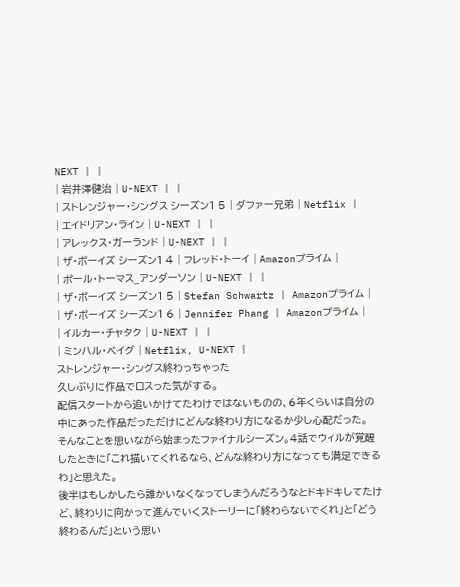NEXT | |
| 岩井澤健治 | U-NEXT | |
| ストレンジャー・シングス シーズン1 5 | ダファー兄弟 | Netflix |
| エイドリアン・ライン | U-NEXT | |
| アレックス・ガーランド | U-NEXT | |
| ザ・ボーイズ シーズン1 4 | フレッド・トーイ | Amazonプライム |
| ポール・トーマス_アンダーソン | U-NEXT | |
| ザ・ボーイズ シーズン1 5 | Stefan Schwartz | Amazonプライム |
| ザ・ボーイズ シーズン1 6 | Jennifer Phang | Amazonプライム |
| イルカー・チャタク | U-NEXT | |
| ミンハル・ベイグ | Netflix, U-NEXT |
ストレンジャー・シングス終わっちゃった
久しぶりに作品でロスった気がする。
配信スタートから追いかけてたわけではないものの、6年くらいは自分の中にあった作品だっただけにどんな終わり方になるか少し心配だった。
そんなことを思いながら始まったファイナルシーズン。4話でウィルが覚醒したときに「これ描いてくれるなら、どんな終わり方になっても満足できるわ」と思えた。
後半はもしかしたら誰かいなくなってしまうんだろうなとドキドキしてたけど、終わりに向かって進んでいくストーリーに「終わらないでくれ」と「どう終わるんだ」という思い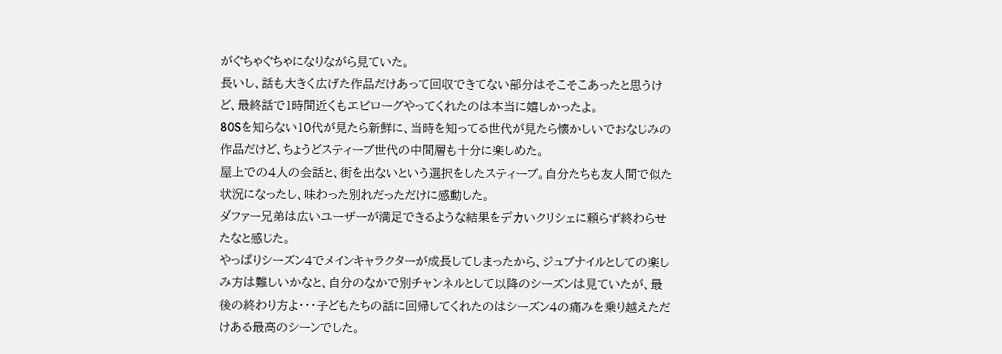がぐちゃぐちゃになりながら見ていた。
長いし、話も大きく広げた作品だけあって回収できてない部分はそこそこあったと思うけど、最終話で1時間近くもエピローグやってくれたのは本当に嬉しかったよ。
80Sを知らない10代が見たら新鮮に、当時を知ってる世代が見たら懐かしいでおなじみの作品だけど、ちょうどスティーブ世代の中間層も十分に楽しめた。
屋上での4人の会話と、街を出ないという選択をしたスティーブ。自分たちも友人間で似た状況になったし、味わった別れだっただけに感動した。
ダファー兄弟は広いユーザーが満足できるような結果をデカいクリシェに頼らず終わらせたなと感じた。
やっぱりシーズン4でメインキャラクターが成長してしまったから、ジュブナイルとしての楽しみ方は難しいかなと、自分のなかで別チャンネルとして以降のシーズンは見ていたが、最後の終わり方よ・・・子どもたちの話に回帰してくれたのはシーズン4の痛みを乗り越えただけある最高のシーンでした。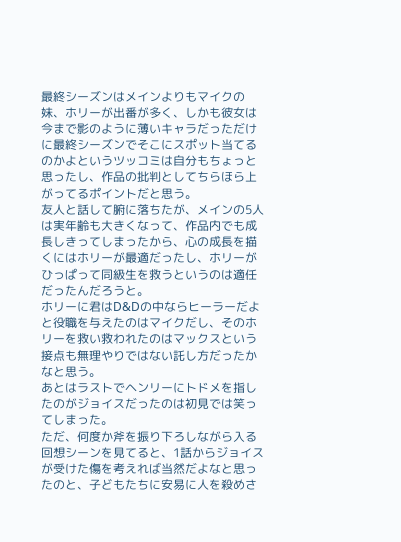最終シーズンはメインよりもマイクの妹、ホリーが出番が多く、しかも彼女は今まで影のように薄いキャラだっただけに最終シーズンでそこにスポット当てるのかよというツッコミは自分もちょっと思ったし、作品の批判としてちらほら上がってるポイントだと思う。
友人と話して腑に落ちたが、メインの5人は実年齢も大きくなって、作品内でも成長しきってしまったから、心の成長を描くにはホリーが最適だったし、ホリーがひっぱって同級生を救うというのは適任だったんだろうと。
ホリーに君はD&Dの中ならヒーラーだよと役職を与えたのはマイクだし、そのホリーを救い救われたのはマックスという接点も無理やりではない託し方だったかなと思う。
あとはラストでヘンリーにトドメを指したのがジョイスだったのは初見では笑ってしまった。
ただ、何度か斧を振り下ろしながら入る回想シーンを見てると、1話からジョイスが受けた傷を考えれば当然だよなと思ったのと、子どもたちに安易に人を殺めさ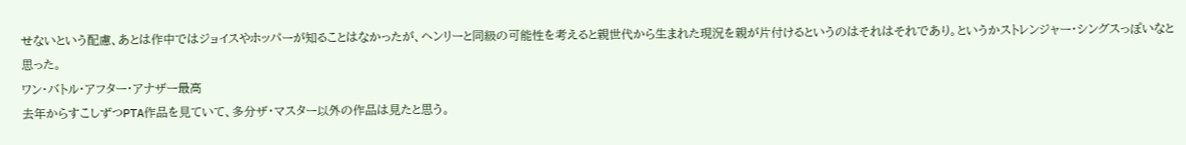せないという配慮、あとは作中ではジョイスやホッパーが知ることはなかったが、ヘンリーと同級の可能性を考えると親世代から生まれた現況を親が片付けるというのはそれはそれであり。というかストレンジャー・シングスっぽいなと思った。
ワン・バトル・アフター・アナザー最高
去年からすこしずつPTA作品を見ていて、多分ザ・マスター以外の作品は見たと思う。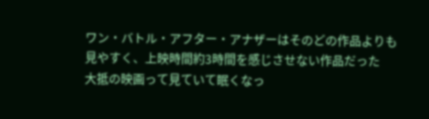ワン・バトル・アフター・アナザーはそのどの作品よりも見やすく、上映時間約3時間を感じさせない作品だった
大抵の映画って見ていて眠くなっ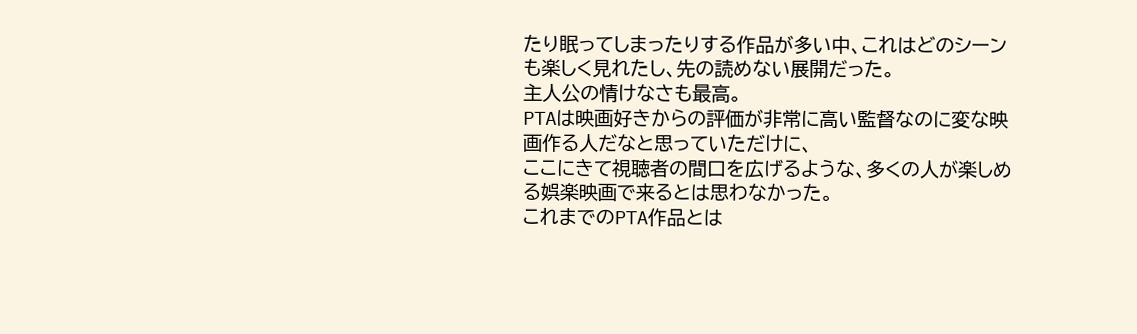たり眠ってしまったりする作品が多い中、これはどのシーンも楽しく見れたし、先の読めない展開だった。
主人公の情けなさも最高。
PTAは映画好きからの評価が非常に高い監督なのに変な映画作る人だなと思っていただけに、
ここにきて視聴者の間口を広げるような、多くの人が楽しめる娯楽映画で来るとは思わなかった。
これまでのPTA作品とは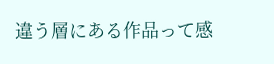違う層にある作品って感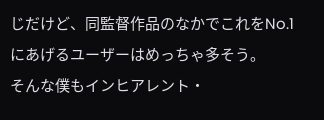じだけど、同監督作品のなかでこれをNo.1にあげるユーザーはめっちゃ多そう。
そんな僕もインヒアレント・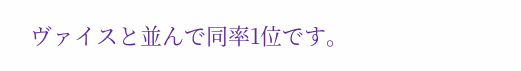ヴァイスと並んで同率1位です。